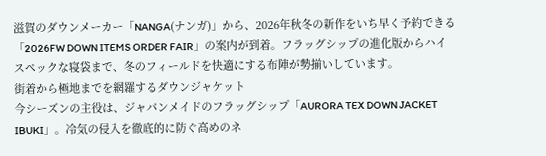滋賀のダウンメーカー「NANGA(ナンガ)」から、2026年秋冬の新作をいち早く予約できる「2026FW DOWN ITEMS ORDER FAIR」の案内が到着。フラッグシップの進化版からハイスペックな寝袋まで、冬のフィールドを快適にする布陣が勢揃いしています。
街着から極地までを網羅するダウンジャケット
今シーズンの主役は、ジャパンメイドのフラッグシップ「AURORA TEX DOWN JACKET IBUKI」。冷気の侵入を徹底的に防ぐ高めのネ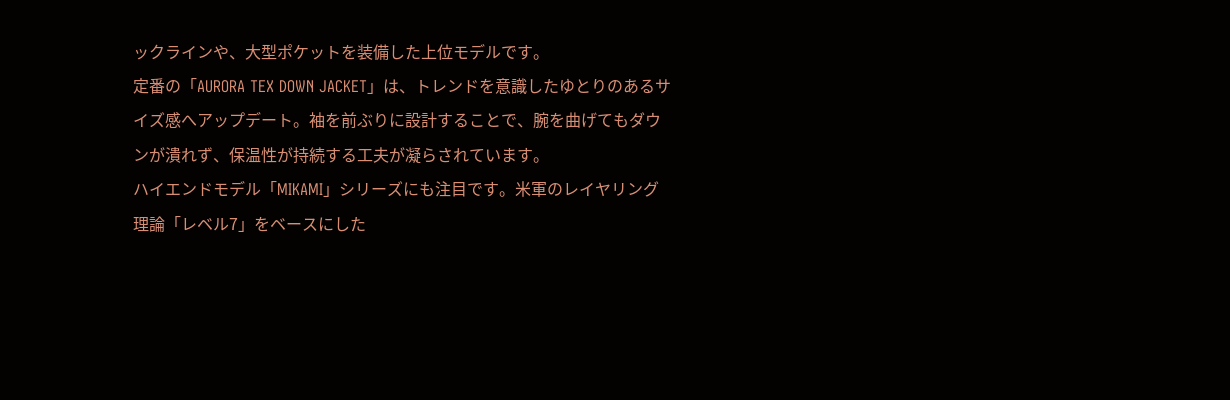ックラインや、大型ポケットを装備した上位モデルです。
定番の「AURORA TEX DOWN JACKET」は、トレンドを意識したゆとりのあるサイズ感へアップデート。袖を前ぶりに設計することで、腕を曲げてもダウンが潰れず、保温性が持続する工夫が凝らされています。
ハイエンドモデル「MIKAMI」シリーズにも注目です。米軍のレイヤリング理論「レベル7」をベースにした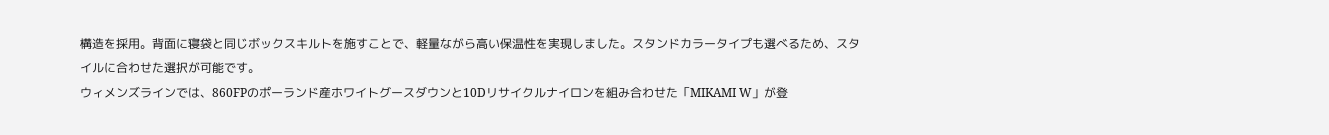構造を採用。背面に寝袋と同じボックスキルトを施すことで、軽量ながら高い保温性を実現しました。スタンドカラータイプも選べるため、スタイルに合わせた選択が可能です。
ウィメンズラインでは、860FPのポーランド産ホワイトグースダウンと10Dリサイクルナイロンを組み合わせた「MIKAMI W」が登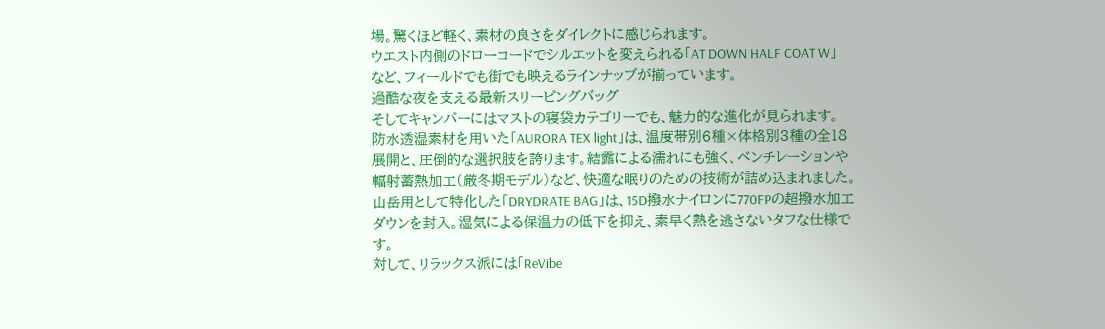場。驚くほど軽く、素材の良さをダイレクトに感じられます。
ウエスト内側のドローコードでシルエットを変えられる「AT DOWN HALF COAT W」など、フィールドでも街でも映えるラインナップが揃っています。
過酷な夜を支える最新スリーピングバッグ
そしてキャンパーにはマストの寝袋カテゴリーでも、魅力的な進化が見られます。
防水透湿素材を用いた「AURORA TEX light」は、温度帯別6種×体格別3種の全18展開と、圧倒的な選択肢を誇ります。結露による濡れにも強く、ベンチレーションや輻射蓄熱加工(厳冬期モデル)など、快適な眠りのための技術が詰め込まれました。
山岳用として特化した「DRYDRATE BAG」は、15D撥水ナイロンに770FPの超撥水加工ダウンを封入。湿気による保温力の低下を抑え、素早く熱を逃さないタフな仕様です。
対して、リラックス派には「ReVibe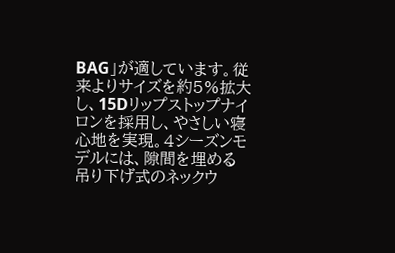BAG」が適しています。従来よりサイズを約5%拡大し、15Dリップストップナイロンを採用し、やさしい寝心地を実現。4シーズンモデルには、隙間を埋める吊り下げ式のネックウ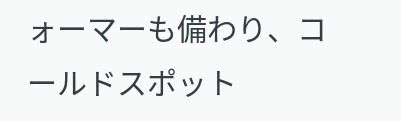ォーマーも備わり、コールドスポット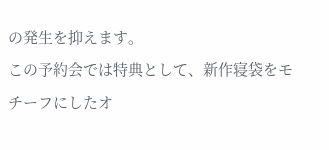の発生を抑えます。
この予約会では特典として、新作寝袋をモチーフにしたオ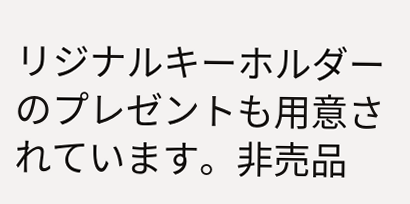リジナルキーホルダーのプレゼントも用意されています。非売品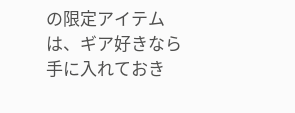の限定アイテムは、ギア好きなら手に入れておき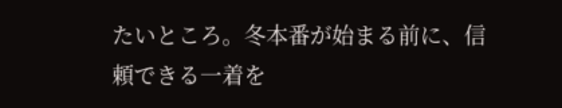たいところ。冬本番が始まる前に、信頼できる一着を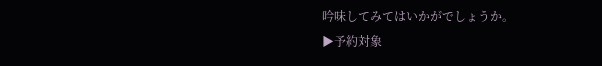吟味してみてはいかがでしょうか。
▶予約対象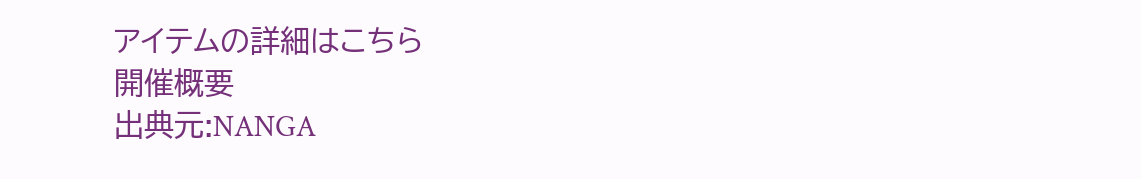アイテムの詳細はこちら
開催概要
出典元:NANGA